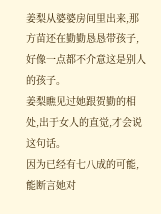姜梨从婆婆房间里出来,那方苗还在勤勤恳恳带孩子,好像一点都不介意这是别人的孩子。
姜梨瞧见过她跟贺勤的相处,出于女人的直觉,才会说这句话。
因为已经有七八成的可能,能断言她对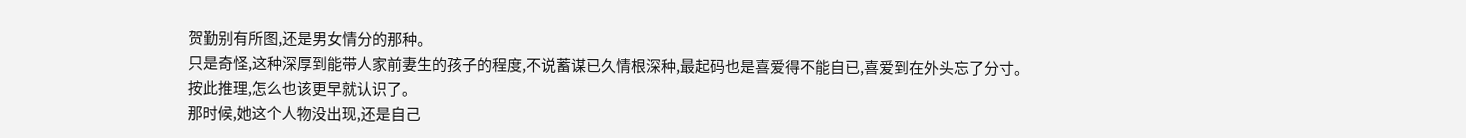贺勤别有所图,还是男女情分的那种。
只是奇怪,这种深厚到能带人家前妻生的孩子的程度,不说蓄谋已久情根深种,最起码也是喜爱得不能自已,喜爱到在外头忘了分寸。
按此推理,怎么也该更早就认识了。
那时候,她这个人物没出现,还是自己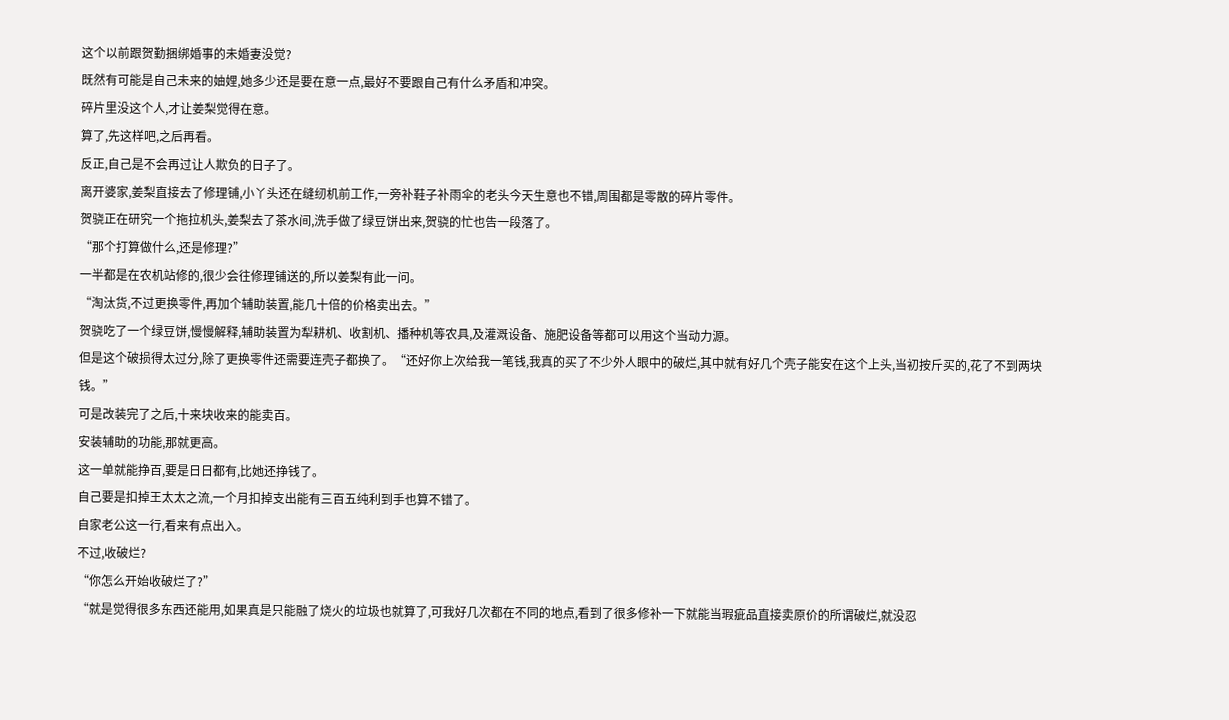这个以前跟贺勤捆绑婚事的未婚妻没觉?
既然有可能是自己未来的妯娌,她多少还是要在意一点,最好不要跟自己有什么矛盾和冲突。
碎片里没这个人,才让姜梨觉得在意。
算了,先这样吧,之后再看。
反正,自己是不会再过让人欺负的日子了。
离开婆家,姜梨直接去了修理铺,小丫头还在缝纫机前工作,一旁补鞋子补雨伞的老头今天生意也不错,周围都是零散的碎片零件。
贺骁正在研究一个拖拉机头,姜梨去了茶水间,洗手做了绿豆饼出来,贺骁的忙也告一段落了。
“那个打算做什么,还是修理?”
一半都是在农机站修的,很少会往修理铺送的,所以姜梨有此一问。
“淘汰货,不过更换零件,再加个辅助装置,能几十倍的价格卖出去。”
贺骁吃了一个绿豆饼,慢慢解释,辅助装置为犁耕机、收割机、播种机等农具,及灌溉设备、施肥设备等都可以用这个当动力源。
但是这个破损得太过分,除了更换零件还需要连壳子都换了。“还好你上次给我一笔钱,我真的买了不少外人眼中的破烂,其中就有好几个壳子能安在这个上头,当初按斤买的,花了不到两块钱。”
可是改装完了之后,十来块收来的能卖百。
安装辅助的功能,那就更高。
这一单就能挣百,要是日日都有,比她还挣钱了。
自己要是扣掉王太太之流,一个月扣掉支出能有三百五纯利到手也算不错了。
自家老公这一行,看来有点出入。
不过,收破烂?
“你怎么开始收破烂了?”
“就是觉得很多东西还能用,如果真是只能融了烧火的垃圾也就算了,可我好几次都在不同的地点,看到了很多修补一下就能当瑕疵品直接卖原价的所谓破烂,就没忍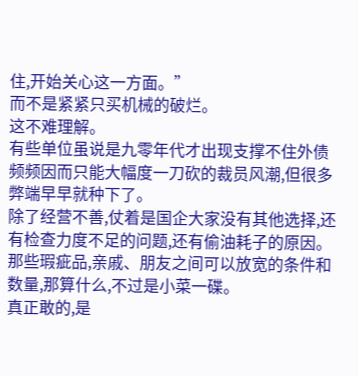住,开始关心这一方面。”
而不是紧紧只买机械的破烂。
这不难理解。
有些单位虽说是九零年代才出现支撑不住外债频频因而只能大幅度一刀砍的裁员风潮,但很多弊端早早就种下了。
除了经营不善,仗着是国企大家没有其他选择,还有检查力度不足的问题,还有偷油耗子的原因。
那些瑕疵品,亲戚、朋友之间可以放宽的条件和数量,那算什么,不过是小菜一碟。
真正敢的,是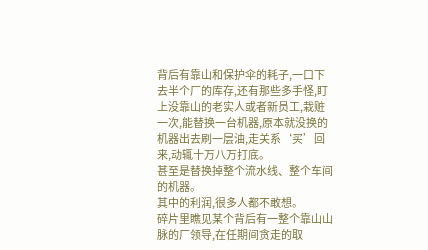背后有靠山和保护伞的耗子,一口下去半个厂的库存,还有那些多手怪,盯上没靠山的老实人或者新员工,栽赃一次,能替换一台机器,原本就没换的机器出去刷一层油,走关系‘买’回来,动辄十万八万打底。
甚至是替换掉整个流水线、整个车间的机器。
其中的利润,很多人都不敢想。
碎片里瞧见某个背后有一整个靠山山脉的厂领导,在任期间贪走的取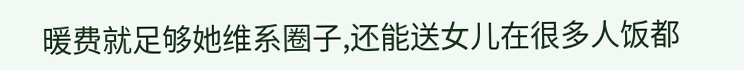暖费就足够她维系圈子,还能送女儿在很多人饭都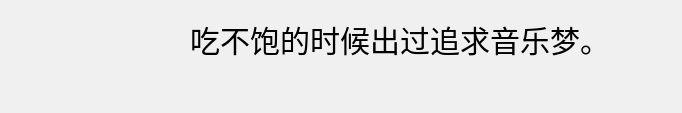吃不饱的时候出过追求音乐梦。